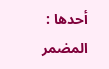أحدها : المضمر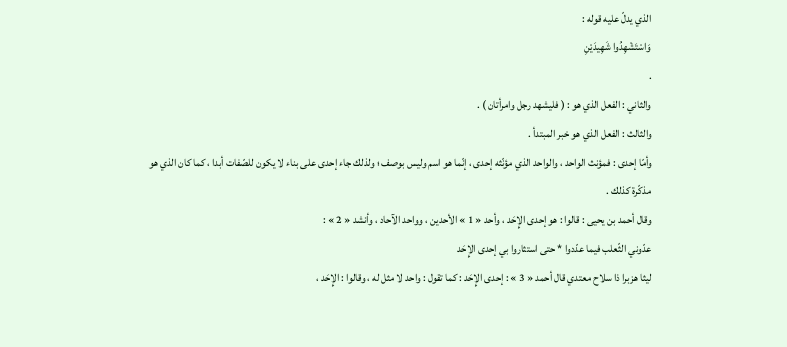الذي يدلّ عليه قوله :
وَاسْتَشْهِدُوا شَهِيدَيْنِ
.
والثاني : الفعل الذي هو : ( فليشهد رجل وامرأتان ) .
والثالث : الفعل الذي هو خبر المبتدأ .
وأمّا إحدى : فمؤنث الواحد ، والواحد الذي مؤنّثه إحدى ، إنّما هو اسم وليس بوصف ؛ ولذلك جاء إحدى على بناء لا يكون للصّفات أبدا ، كما كان الذي هو مذكّرة كذلك .
وقال أحمد بن يحيى : قالوا : هو إحدى الإِحَد ، وأحد « 1 » الأحدين ، وواحد الآحاد ، وأنشد « 2 » :
عدّوني الثّعلب فيما عدّدوا * حتى استثاروا بي إحدى الإِحَد
ليثا هزبرا ذا سلاح معتدي قال أحمد « 3 » : إحدى الإِحَد : كما تقول : واحد لا مثل له ، وقالوا : الإِحَد ،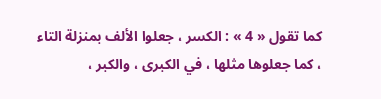كما تقول « 4 » : الكسر ، جعلوا الألف بمنزلة التاء ، كما جعلوها مثلها ، في الكبرى ، والكبر ،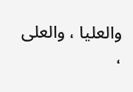والعليا ، والعلى ،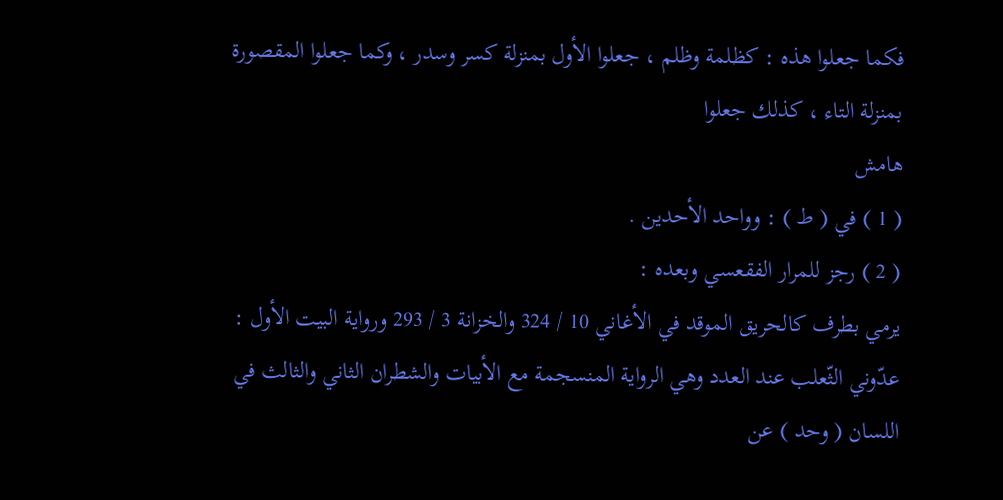فكما جعلوا هذه : كظلمة وظلم ، جعلوا الأول بمنزلة كسر وسدر ، وكما جعلوا المقصورة بمنزلة التاء ، كذلك جعلوا
هامش
( 1 ) في ( ط ) : وواحد الأحدين .
( 2 ) رجز للمرار الفقعسي وبعده :
يرمي بطرف كالحريق الموقد في الأغاني 10 / 324 والخزانة 3 / 293 ورواية البيت الأول :
عدّوني الثّعلب عند العدد وهي الرواية المنسجمة مع الأبيات والشطران الثاني والثالث في اللسان ( وحد ) عن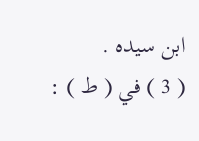ابن سيده .
( 3 ) في ( ط ) :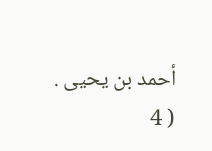أحمد بن يحيى .
( 4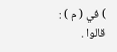) في ( م ) : قالوا .